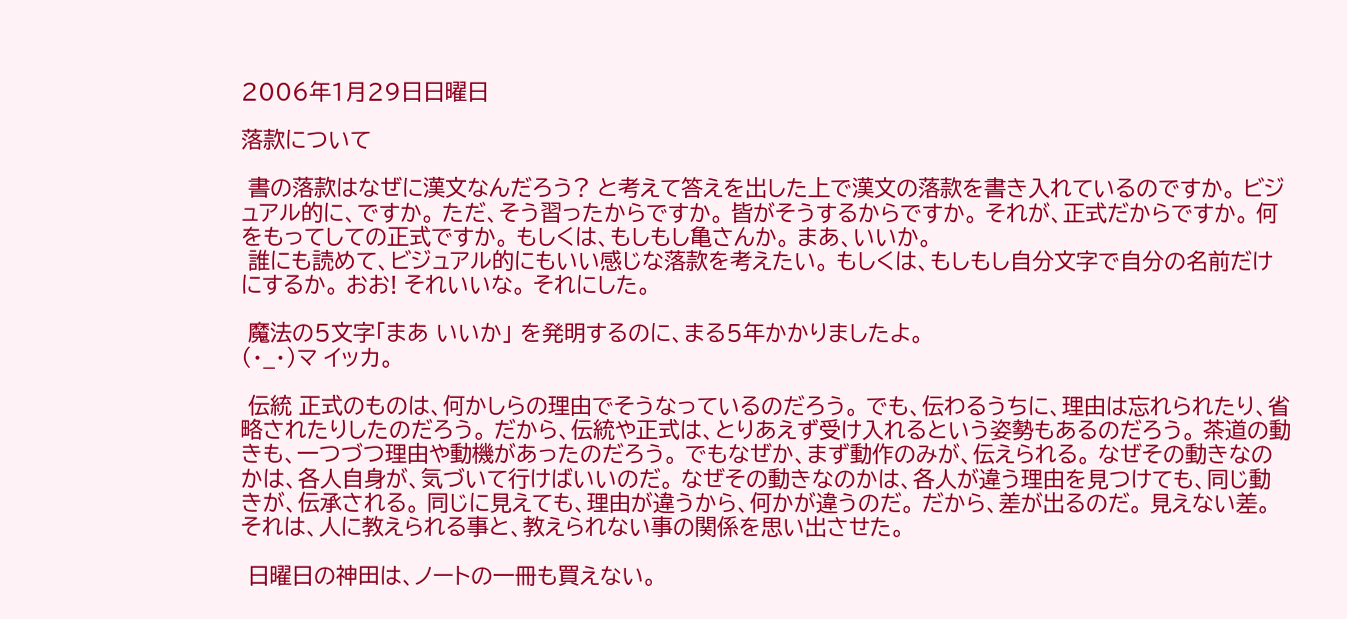2006年1月29日日曜日

落款について

 書の落款はなぜに漢文なんだろう? と考えて答えを出した上で漢文の落款を書き入れているのですか。 ビジュアル的に、ですか。 ただ、そう習ったからですか。 皆がそうするからですか。 それが、正式だからですか。 何をもってしての正式ですか。 もしくは、もしもし亀さんか。 まあ、いいか。
 誰にも読めて、ビジュアル的にもいい感じな落款を考えたい。 もしくは、もしもし自分文字で自分の名前だけにするか。 おお! それいいな。 それにした。

 魔法の5文字「まあ いいか」 を発明するのに、まる5年かかりましたよ。
(・_・)マ イッカ。

 伝統 正式のものは、何かしらの理由でそうなっているのだろう。 でも、伝わるうちに、理由は忘れられたり、省略されたりしたのだろう。 だから、伝統や正式は、とりあえず受け入れるという姿勢もあるのだろう。 茶道の動きも、一つづつ理由や動機があったのだろう。 でもなぜか、まず動作のみが、伝えられる。 なぜその動きなのかは、各人自身が、気づいて行けばいいのだ。 なぜその動きなのかは、各人が違う理由を見つけても、同じ動きが、伝承される。 同じに見えても、理由が違うから、何かが違うのだ。 だから、差が出るのだ。 見えない差。 それは、人に教えられる事と、教えられない事の関係を思い出させた。

 日曜日の神田は、ノートの一冊も買えない。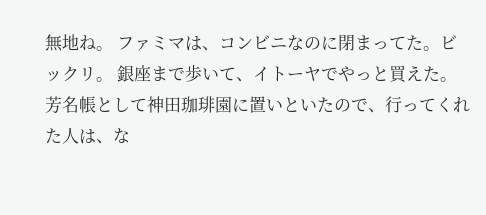無地ね。 ファミマは、コンビニなのに閉まってた。ビックリ。 銀座まで歩いて、イトーヤでやっと買えた。 芳名帳として神田珈琲園に置いといたので、行ってくれた人は、な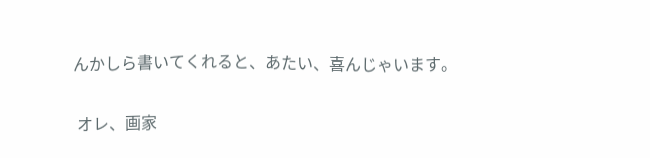んかしら書いてくれると、あたい、喜んじゃいます。

 オレ、画家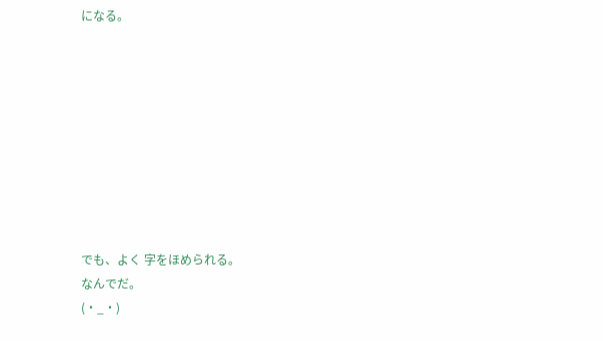になる。









でも、よく 字をほめられる。
なんでだ。
(・_・)